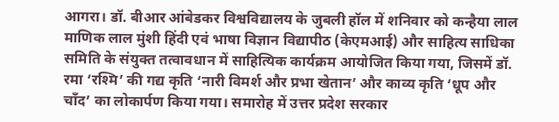आगरा। डॉ. बीआर आंबेडकर विश्वविद्यालय के जुबली हॉल में शनिवार को कन्हैया लाल माणिक लाल मुंशी हिंदी एवं भाषा विज्ञान विद्यापीठ (केएमआई) और साहित्य साधिका समिति के संयुक्त तत्वावधान में साहित्यिक कार्यक्रम आयोजित किया गया, जिसमें डॉ. रमा ‘रश्मि’ की गद्य कृति ‘नारी विमर्श और प्रभा खेतान’ और काव्य कृति ‘धूप और चाँद’ का लोकार्पण किया गया। समारोह में उत्तर प्रदेश सरकार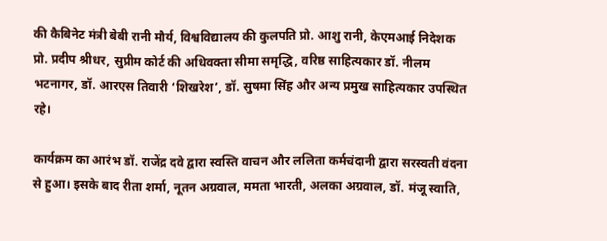की कैबिनेट मंत्री बेबी रानी मौर्य, विश्वविद्यालय की कुलपति प्रो. आशु रानी, केएमआई निदेशक प्रो. प्रदीप श्रीधर, सुप्रीम कोर्ट की अधिवक्ता सीमा समृद्धि, वरिष्ठ साहित्यकार डॉ. नीलम भटनागर, डॉ. आरएस तिवारी ‘शिखरेश’, डॉ. सुषमा सिंह और अन्य प्रमुख साहित्यकार उपस्थित रहे।

कार्यक्रम का आरंभ डॉ. राजेंद्र दवे द्वारा स्वस्ति वाचन और ललिता कर्मचंदानी द्वारा सरस्वती वंदना से हुआ। इसके बाद रीता शर्मा, नूतन अग्रवाल, ममता भारती, अलका अग्रवाल, डॉ. मंजू स्वाति,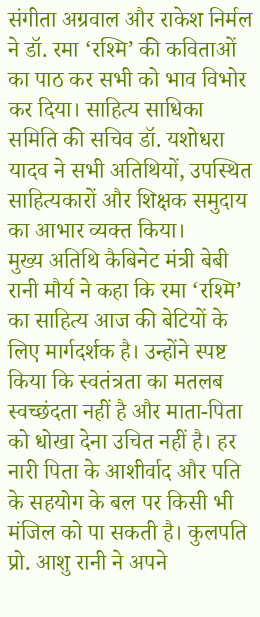संगीता अग्रवाल और राकेश निर्मल ने डॉ. रमा ‘रश्मि’ की कविताओं का पाठ कर सभी को भाव विभोर कर दिया। साहित्य साधिका समिति की सचिव डॉ. यशोधरा यादव ने सभी अतिथियों, उपस्थित साहित्यकारों और शिक्षक समुदाय का आभार व्यक्त किया।
मुख्य अतिथि कैबिनेट मंत्री बेबी रानी मौर्य ने कहा कि रमा ‘रश्मि’ का साहित्य आज की बेटियों के लिए मार्गदर्शक है। उन्होंने स्पष्ट किया कि स्वतंत्रता का मतलब स्वच्छंदता नहीं है और माता-पिता को धोखा देना उचित नहीं है। हर नारी पिता के आशीर्वाद और पति के सहयोग के बल पर किसी भी मंजिल को पा सकती है। कुलपति प्रो. आशु रानी ने अपने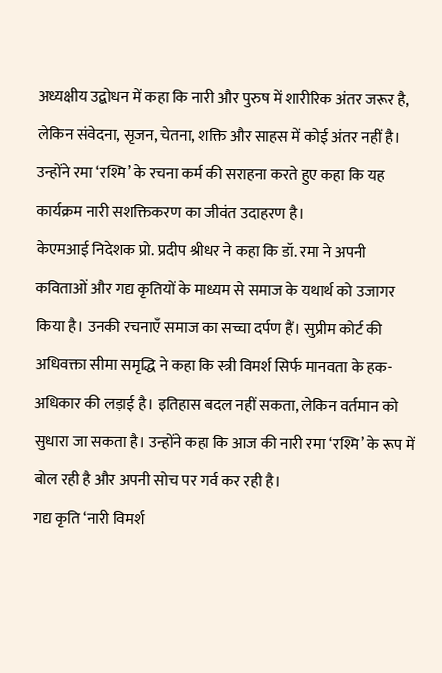अध्यक्षीय उद्बोधन में कहा कि नारी और पुरुष में शारीरिक अंतर जरूर है, लेकिन संवेदना, सृजन, चेतना, शक्ति और साहस में कोई अंतर नहीं है। उन्होंने रमा ‘रश्मि’ के रचना कर्म की सराहना करते हुए कहा कि यह कार्यक्रम नारी सशक्तिकरण का जीवंत उदाहरण है।
केएमआई निदेशक प्रो. प्रदीप श्रीधर ने कहा कि डॉ. रमा ने अपनी कविताओं और गद्य कृतियों के माध्यम से समाज के यथार्थ को उजागर किया है। उनकी रचनाएँ समाज का सच्चा दर्पण हैं। सुप्रीम कोर्ट की अधिवक्ता सीमा समृद्धि ने कहा कि स्त्री विमर्श सिर्फ मानवता के हक-अधिकार की लड़ाई है। इतिहास बदल नहीं सकता, लेकिन वर्तमान को सुधारा जा सकता है। उन्होंने कहा कि आज की नारी रमा ‘रश्मि’ के रूप में बोल रही है और अपनी सोच पर गर्व कर रही है।
गद्य कृति ‘नारी विमर्श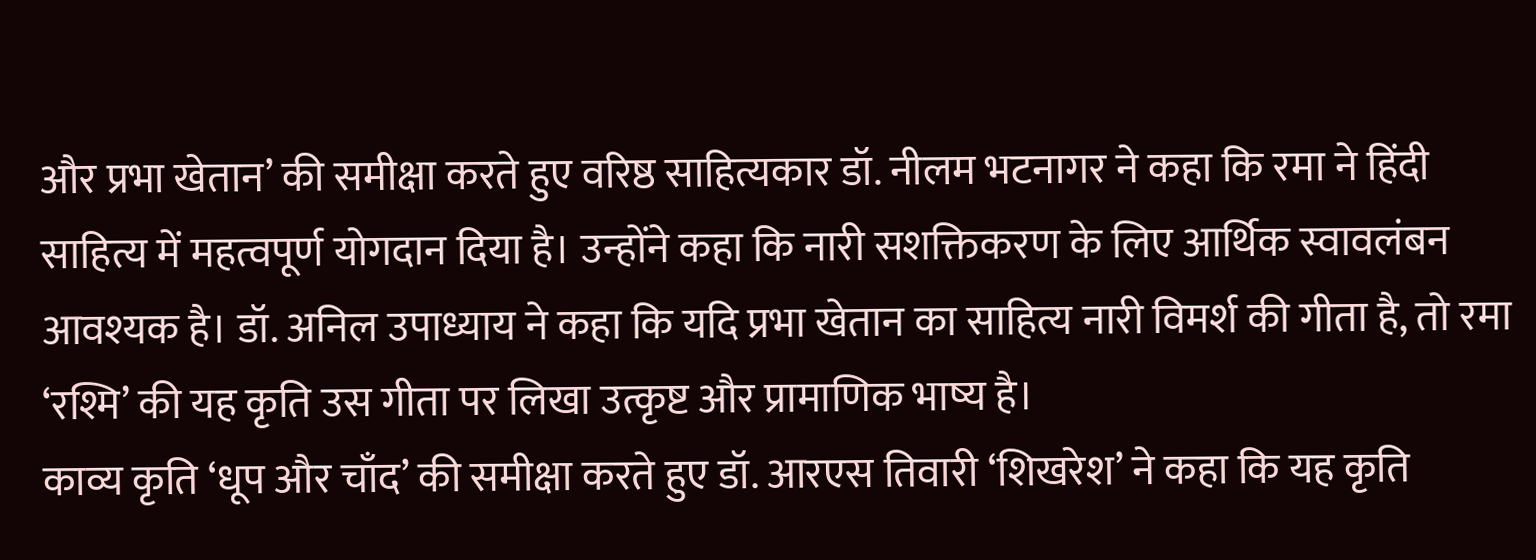और प्रभा खेतान’ की समीक्षा करते हुए वरिष्ठ साहित्यकार डॉ. नीलम भटनागर ने कहा कि रमा ने हिंदी साहित्य में महत्वपूर्ण योगदान दिया है। उन्होंने कहा कि नारी सशक्तिकरण के लिए आर्थिक स्वावलंबन आवश्यक है। डॉ. अनिल उपाध्याय ने कहा कि यदि प्रभा खेतान का साहित्य नारी विमर्श की गीता है, तो रमा ‘रश्मि’ की यह कृति उस गीता पर लिखा उत्कृष्ट और प्रामाणिक भाष्य है।
काव्य कृति ‘धूप और चाँद’ की समीक्षा करते हुए डॉ. आरएस तिवारी ‘शिखरेश’ ने कहा कि यह कृति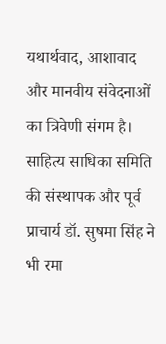यथार्थवाद, आशावाद और मानवीय संवेदनाओं का त्रिवेणी संगम है। साहित्य साधिका समिति की संस्थापक और पूर्व प्राचार्य डॉ. सुषमा सिंह ने भी रमा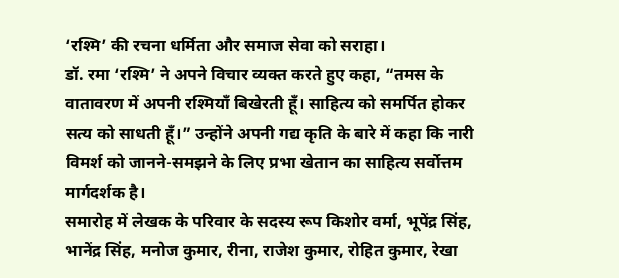‘रश्मि’ की रचना धर्मिता और समाज सेवा को सराहा।
डॉ. रमा ‘रश्मि’ ने अपने विचार व्यक्त करते हुए कहा, “तमस के वातावरण में अपनी रश्मियाँ बिखेरती हूँ। साहित्य को समर्पित होकर सत्य को साधती हूँ।” उन्होंने अपनी गद्य कृति के बारे में कहा कि नारी विमर्श को जानने-समझने के लिए प्रभा खेतान का साहित्य सर्वोत्तम मार्गदर्शक है।
समारोह में लेखक के परिवार के सदस्य रूप किशोर वर्मा, भूपेंद्र सिंह, भानेंद्र सिंह, मनोज कुमार, रीना, राजेश कुमार, रोहित कुमार, रेखा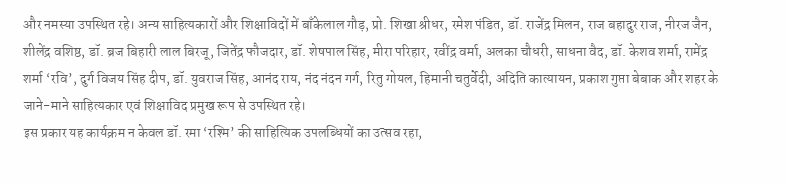और नमस्या उपस्थित रहे। अन्य साहित्यकारों और शिक्षाविदों में बाँकेलाल गौड़, प्रो. शिखा श्रीधर, रमेश पंडित, डॉ. राजेंद्र मिलन, राज बहादुर राज, नीरज जैन, शीलेंद्र वशिष्ठ, डॉ. ब्रज बिहारी लाल बिरजू, जितेंद्र फौजदार, डॉ. शेषपाल सिंह, मीरा परिहार, रवींद्र वर्मा, अलका चौधरी, साधना वैद, डॉ. केशव शर्मा, रामेंद्र शर्मा ‘रवि’, दुर्ग विजय सिंह दीप, डॉ. युवराज सिंह, आनंद राय, नंद नंदन गर्ग, रितु गोयल, हिमानी चतुर्वेदी, अदिति कात्यायन, प्रकाश गुप्ता बेबाक और शहर के जाने-माने साहित्यकार एवं शिक्षाविद प्रमुख रूप से उपस्थित रहे।
इस प्रकार यह कार्यक्रम न केवल डॉ. रमा ‘रश्मि’ की साहित्यिक उपलब्धियों का उत्सव रहा,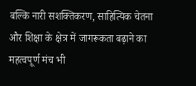बल्कि नारी सशक्तिकरण, साहित्यिक चेतना और शिक्षा के क्षेत्र में जागरूकता बढ़ाने का महत्वपूर्ण मंच भी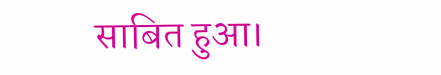साबित हुआ।